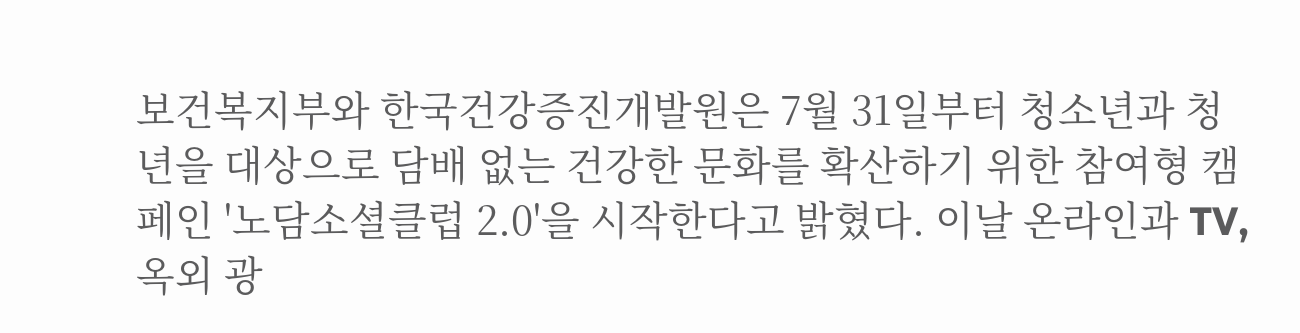보건복지부와 한국건강증진개발원은 7월 31일부터 청소년과 청년을 대상으로 담배 없는 건강한 문화를 확산하기 위한 참여형 캠페인 '노담소셜클럽 2.0'을 시작한다고 밝혔다. 이날 온라인과 TV, 옥외 광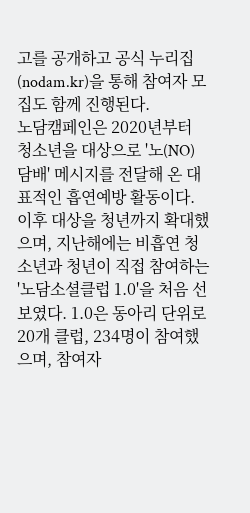고를 공개하고 공식 누리집(nodam.kr)을 통해 참여자 모집도 함께 진행된다.
노담캠페인은 2020년부터 청소년을 대상으로 '노(NO)담배' 메시지를 전달해 온 대표적인 흡연예방 활동이다.
이후 대상을 청년까지 확대했으며, 지난해에는 비흡연 청소년과 청년이 직접 참여하는 '노담소셜클럽 1.0'을 처음 선보였다. 1.0은 동아리 단위로 20개 클럽, 234명이 참여했으며, 참여자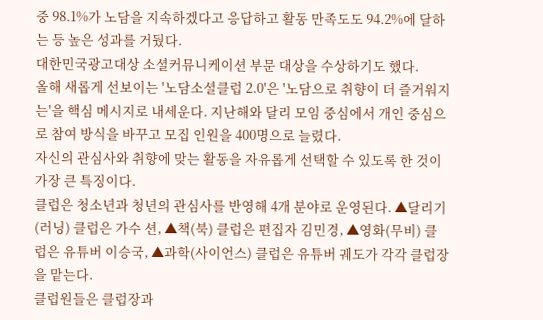중 98.1%가 노담을 지속하겠다고 응답하고 활동 만족도도 94.2%에 달하는 등 높은 성과를 거뒀다.
대한민국광고대상 소셜커뮤니케이션 부문 대상을 수상하기도 했다.
올해 새롭게 선보이는 '노담소셜클럽 2.0'은 '노담으로 취향이 더 즐거워지는'을 핵심 메시지로 내세운다. 지난해와 달리 모임 중심에서 개인 중심으로 참여 방식을 바꾸고 모집 인원을 400명으로 늘렸다.
자신의 관심사와 취향에 맞는 활동을 자유롭게 선택할 수 있도록 한 것이 가장 큰 특징이다.
클럽은 청소년과 청년의 관심사를 반영해 4개 분야로 운영된다. ▲달리기(러닝) 클럽은 가수 션, ▲책(북) 클럽은 편집자 김민경, ▲영화(무비) 클럽은 유튜버 이승국, ▲과학(사이언스) 클럽은 유튜버 궤도가 각각 클럽장을 맡는다.
클럽원들은 클럽장과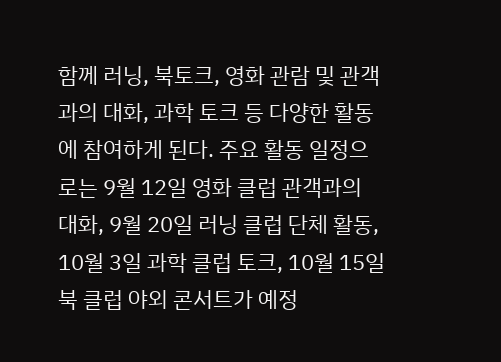함께 러닝, 북토크, 영화 관람 및 관객과의 대화, 과학 토크 등 다양한 활동에 참여하게 된다. 주요 활동 일정으로는 9월 12일 영화 클럽 관객과의 대화, 9월 20일 러닝 클럽 단체 활동, 10월 3일 과학 클럽 토크, 10월 15일 북 클럽 야외 콘서트가 예정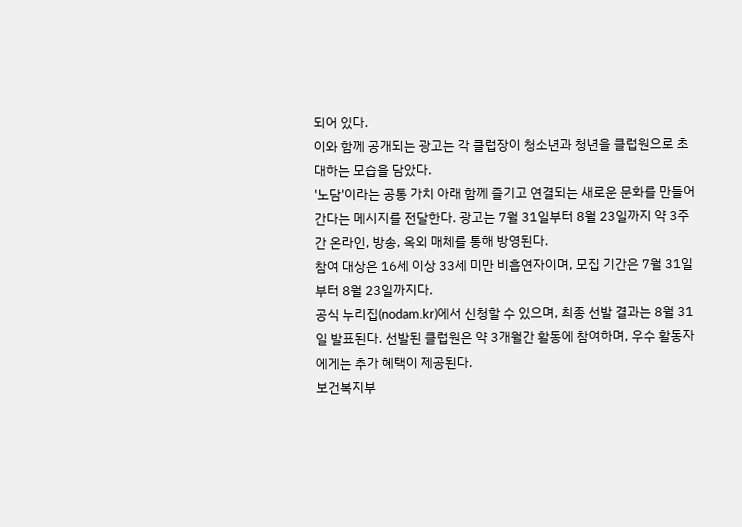되어 있다.
이와 함께 공개되는 광고는 각 클럽장이 청소년과 청년을 클럽원으로 초대하는 모습을 담았다.
'노담'이라는 공통 가치 아래 함께 즐기고 연결되는 새로운 문화를 만들어 간다는 메시지를 전달한다. 광고는 7월 31일부터 8월 23일까지 약 3주간 온라인, 방송, 옥외 매체를 통해 방영된다.
참여 대상은 16세 이상 33세 미만 비흡연자이며, 모집 기간은 7월 31일부터 8월 23일까지다.
공식 누리집(nodam.kr)에서 신청할 수 있으며, 최종 선발 결과는 8월 31일 발표된다. 선발된 클럽원은 약 3개월간 활동에 참여하며, 우수 활동자에게는 추가 혜택이 제공된다.
보건복지부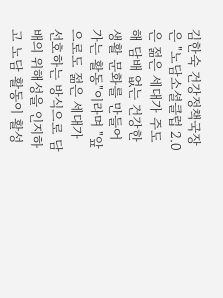김한숙 건강정책국장은 "노담소셜클럽 2.0은 젊은 세대가 주도해 담배 없는 건강한 생활 문화를 만들어 가는 활동"이라며 "앞으로도 젊은 세대가 선호하는 방식으로 담배의 위해성을 인지하고 노담 활동이 활성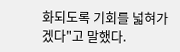화되도록 기회를 넓혀가겠다"고 말했다.